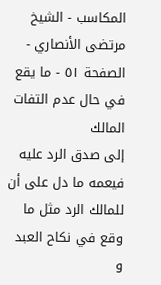المكاسب - الشيخ مرتضى الأنصاري - الصفحة ٥١ - ما يقع في حال عدم التفات المالك
إلى صدق الرد عليه فيعمه ما دل على أن للمالك الرد مثل ما وقع في نكاح العبد و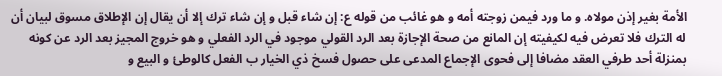الأمة بغير إذن مولاه. و ما ورد فيمن زوجته أمه و هو غائب من قوله ع: إن شاء قبل و إن شاء ترك إلا أن يقال إن الإطلاق مسوق لبيان أن له الترك فلا تعرض فيه لكيفيته إن المانع من صحة الإجازة بعد الرد القولي موجود في الرد الفعلي و هو خروج المجيز بعد الرد عن كونه بمنزلة أحد طرفي العقد مضافا إلى فحوى الإجماع المدعى على حصول فسخ ذي الخيار ب الفعل كالوطئ و البيع و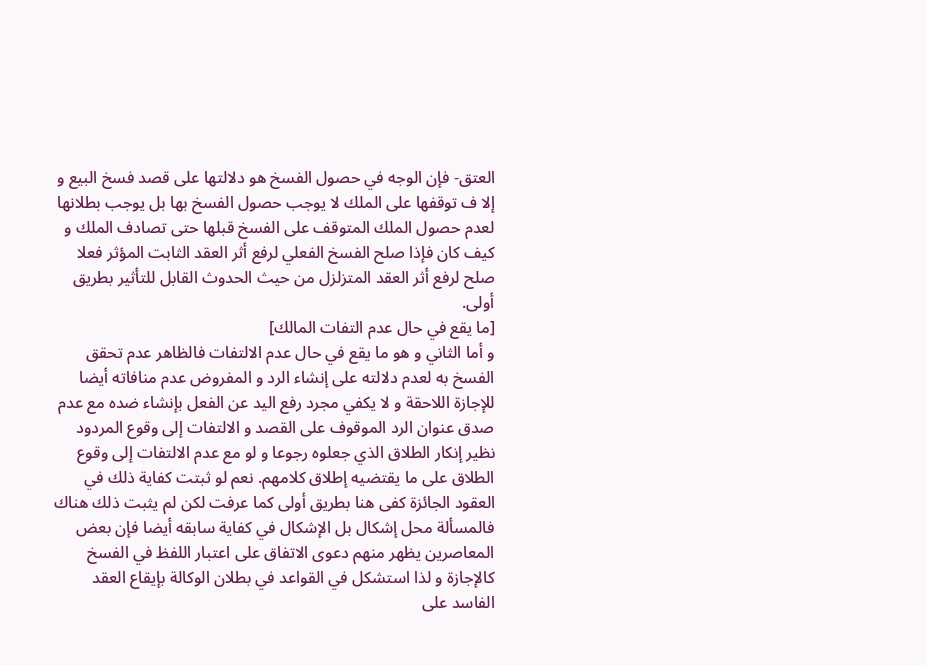العتق- فإن الوجه في حصول الفسخ هو دلالتها على قصد فسخ البيع و إلا ف توقفها على الملك لا يوجب حصول الفسخ بها بل يوجب بطلانها لعدم حصول الملك المتوقف على الفسخ قبلها حتى تصادف الملك و كيف كان فإذا صلح الفسخ الفعلي لرفع أثر العقد الثابت المؤثر فعلا صلح لرفع أثر العقد المتزلزل من حيث الحدوث القابل للتأثير بطريق أولى.
[ما يقع في حال عدم التفات المالك]
و أما الثاني و هو ما يقع في حال عدم الالتفات فالظاهر عدم تحقق الفسخ به لعدم دلالته على إنشاء الرد و المفروض عدم منافاته أيضا للإجازة اللاحقة و لا يكفي مجرد رفع اليد عن الفعل بإنشاء ضده مع عدم صدق عنوان الرد الموقوف على القصد و الالتفات إلى وقوع المردود نظير إنكار الطلاق الذي جعلوه رجوعا و لو مع عدم الالتفات إلى وقوع الطلاق على ما يقتضيه إطلاق كلامهم. نعم لو ثبتت كفاية ذلك في العقود الجائزة كفى هنا بطريق أولى كما عرفت لكن لم يثبت ذلك هناك فالمسألة محل إشكال بل الإشكال في كفاية سابقه أيضا فإن بعض المعاصرين يظهر منهم دعوى الاتفاق على اعتبار اللفظ في الفسخ كالإجازة و لذا استشكل في القواعد في بطلان الوكالة بإيقاع العقد الفاسد على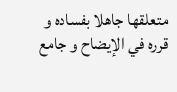متعلقها جاهلا بفساده و قرره في الإيضاح و جامع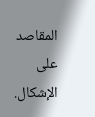المقاصد على الإشكال.